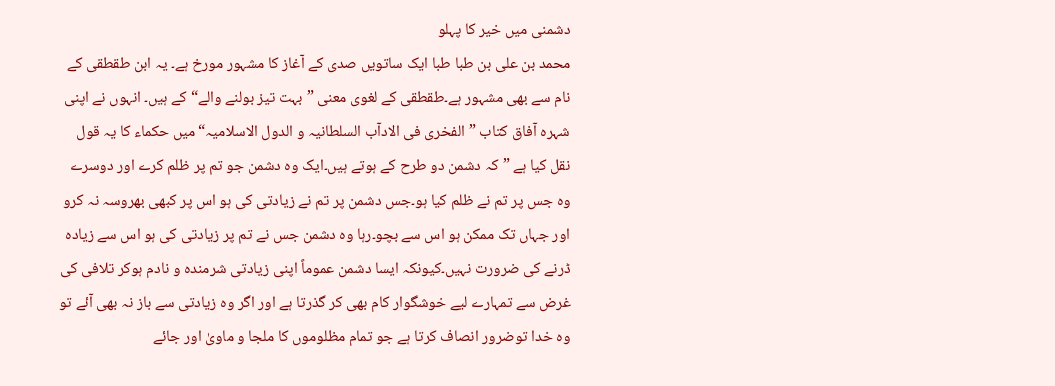دشمنی میں خیر کا پہلو
محمد بن علی بن طبا طبا ایک ساتویں صدی کے آغاز کا مشہور مورخ ہے۔ یہ ابن طقطقی کے نام سے بھی مشہور ہے۔طقطقی کے لغوی معنی ”بہت تیز بولنے والے“کے ہیں۔ انہوں نے اپنی شہرہ آفاق کتاب ”الفخری فی الادآب السلطانیہ و الدول الاسلامیہ“میں حکماء کا یہ قول نقل کیا ہے ”کہ دشمن دو طرح کے ہوتے ہیں۔ایک وہ دشمن جو تم پر ظلم کرے اور دوسرے وہ جس پر تم نے ظلم کیا ہو۔جس دشمن پر تم نے زیادتی کی ہو اس پر کبھی بھروسہ نہ کرو اور جہاں تک ممکن ہو اس سے بچو۔رہا وہ دشمن جس نے تم پر زیادتی کی ہو اس سے زیادہ ڈرنے کی ضرورت نہیں۔کیونکہ ایسا دشمن عموماً اپنی زیادتی شرمندہ و نادم ہوکر تلافی کی غرض سے تمہارے لیے خوشگوار کام بھی کر گذرتا ہے اور اگر وہ زیادتی سے باز نہ بھی آئے تو وہ خدا توضرور انصاف کرتا ہے جو تمام مظلوموں کا ملجا و ماویٰ اور جائے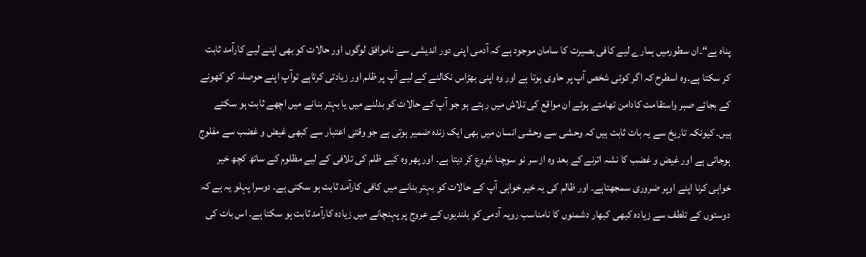پناہ ہے“۔ان سطورمیں ہمارے لیے کافی بصیرت کا سامان موجود ہے کہ آدمی اپنی دور اندیشی سے ناموافق لوگوں اور حالات کو بھی اپنے لیے کارآمد ثابت کر سکتا ہے۔وہ اسطرح کہ اگر کوئی شخص آپ پر حاوی ہوتا ہے اور وہ اپنی بھڑاس نکالنے کے لیے آپ پر ظلم اور زیادتی کرتاہے توآپ اپنے حوصلہ کو کھونے کے بجائے صبر واستقامت کادامن تھامتے ہوئے ان مواقع کی تلاش میں رہتے ہو جو آپ کے حالات کو بدلنے میں یا بہتر بنانے میں اچھے ثابت ہو سکتے ہیں۔ کیونکہ تاریخ سے یہ بات ثابت ہیں کہ وحشی سے وحشی انسان میں بھی ایک زندہ ضمیر ہوتی ہے جو وقتی اعتبار سے کبھی غیض و غضب سے مفلوج ہوجاتی ہے اور غیض و غضب کا نشہ اترنے کے بعد وہ از سر نو سوچنا شروع کر دیتا ہے۔ اور پھر وہ کیے ظلم کی تلافی کے لیے مظلوم کے ساتھ کچھ خیر خواہی کرنا اپنے اوپر ضروری سمجھتاہے۔ اور ظالم کی یہ خیر خواہی آپ کے حالات کو بہتر بنانے میں کافی کارآمد ثابت ہو سکتی ہے۔ دوسرا پہلو یہ ہے کہ دوستوں کے تلطف سے زیادہ کبھی کبھار دشمنوں کا نامناسب رویہ آدمی کو بلندیوں کے عروج پر پہنچانے میں زیادہ کارآمد ثابت ہو سکتا ہے۔ اس بات کی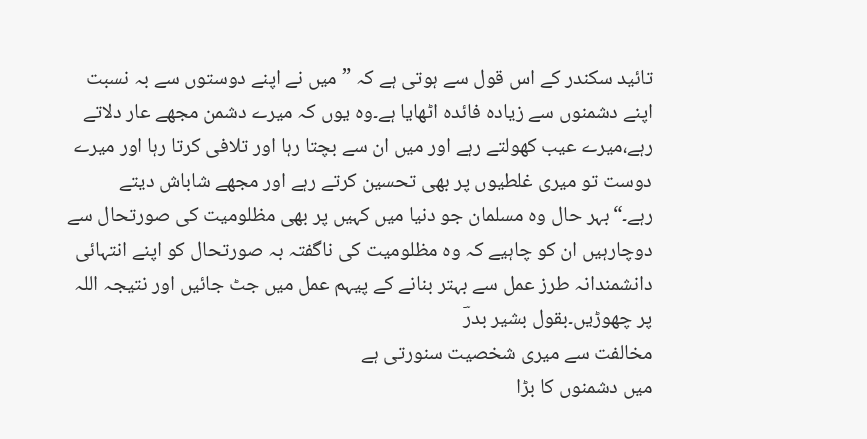تائید سکندر کے اس قول سے ہوتی ہے کہ ”میں نے اپنے دوستوں سے بہ نسبت اپنے دشمنوں سے زیادہ فائدہ اٹھایا ہے۔وہ یوں کہ میرے دشمن مجھے عار دلاتے رہے،میرے عیب کھولتے رہے اور میں ان سے بچتا رہا اور تلافی کرتا رہا اور میرے دوست تو میری غلطیوں پر بھی تحسین کرتے رہے اور مجھے شاباش دیتے رہے۔“بہر حال وہ مسلمان جو دنیا میں کہیں پر بھی مظلومیت کی صورتحال سے دوچارہیں ان کو چاہیے کہ وہ مظلومیت کی ناگفتہ بہ صورتحال کو اپنے انتہائی دانشمندانہ طرز عمل سے بہتر بنانے کے پیہم عمل میں جٹ جائیں اور نتیجہ اللہ پر چھوڑیں۔بقول بشیر بدرؔ
مخالفت سے میری شخصیت سنورتی ہے
میں دشمنوں کا بڑا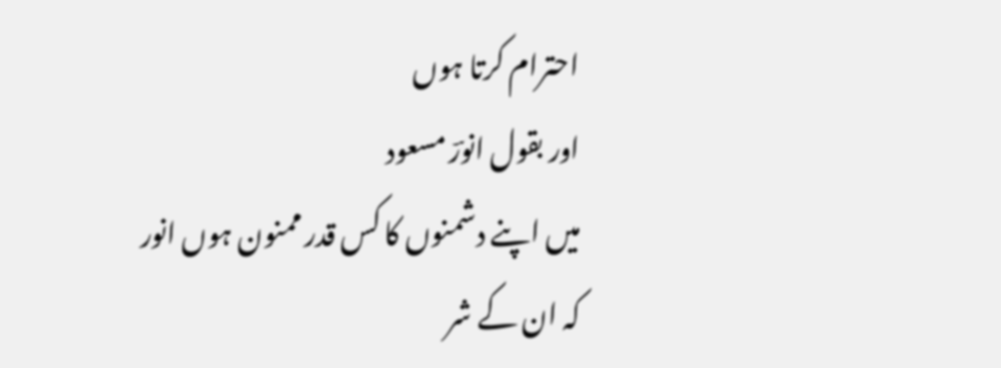احترام کرتا ہوں
اور بقول انورؔ مسعود
میں اپنے دشمنوں کا کس قدر ممنون ہوں انور
کہ ان کے شر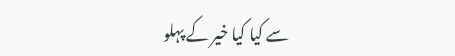سے کیا کیا خیر کے پہلو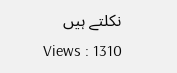نکلتے ہیں
Views : 1310